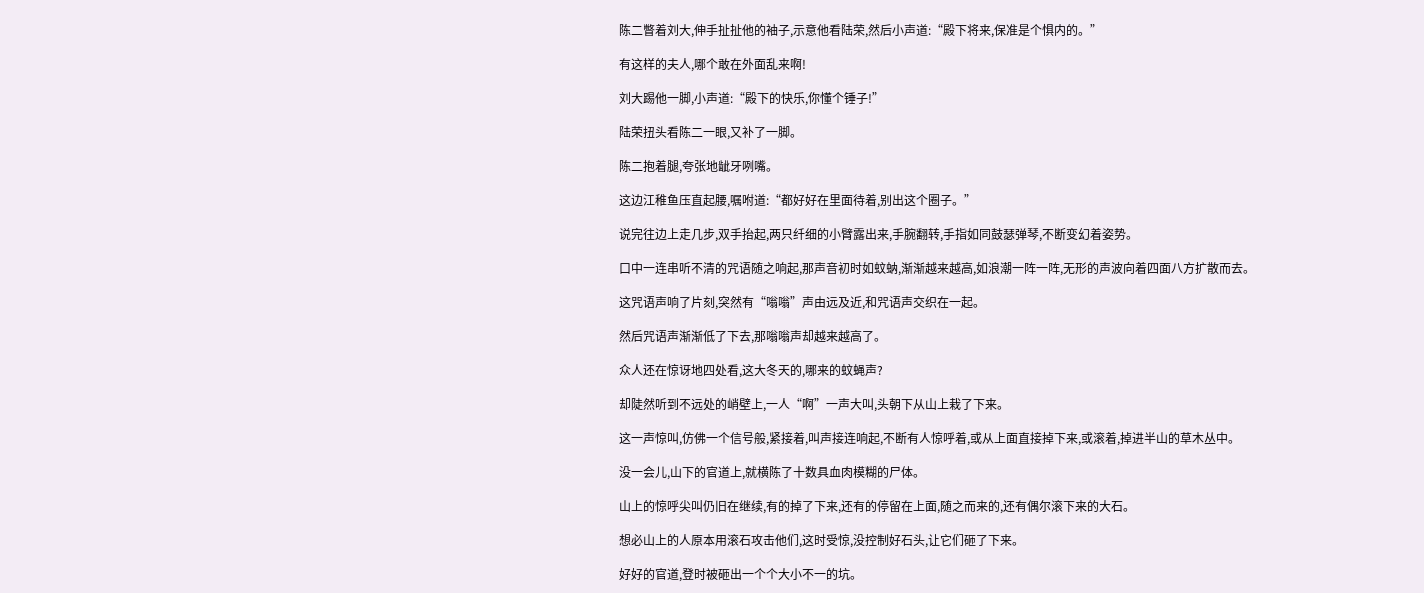陈二瞥着刘大,伸手扯扯他的袖子,示意他看陆荣,然后小声道:“殿下将来,保准是个惧内的。”

有这样的夫人,哪个敢在外面乱来啊!

刘大踢他一脚,小声道:“殿下的快乐,你懂个锤子!”

陆荣扭头看陈二一眼,又补了一脚。

陈二抱着腿,夸张地龇牙咧嘴。

这边江稚鱼压直起腰,嘱咐道:“都好好在里面待着,别出这个圈子。”

说完往边上走几步,双手抬起,两只纤细的小臂露出来,手腕翻转,手指如同鼓瑟弹琴,不断变幻着姿势。

口中一连串听不清的咒语随之响起,那声音初时如蚊蚋,渐渐越来越高,如浪潮一阵一阵,无形的声波向着四面八方扩散而去。

这咒语声响了片刻,突然有“嗡嗡”声由远及近,和咒语声交织在一起。

然后咒语声渐渐低了下去,那嗡嗡声却越来越高了。

众人还在惊讶地四处看,这大冬天的,哪来的蚊蝇声?

却陡然听到不远处的峭壁上,一人“啊”一声大叫,头朝下从山上栽了下来。

这一声惊叫,仿佛一个信号般,紧接着,叫声接连响起,不断有人惊呼着,或从上面直接掉下来,或滚着,掉进半山的草木丛中。

没一会儿,山下的官道上,就横陈了十数具血肉模糊的尸体。

山上的惊呼尖叫仍旧在继续,有的掉了下来,还有的停留在上面,随之而来的,还有偶尔滚下来的大石。

想必山上的人原本用滚石攻击他们,这时受惊,没控制好石头,让它们砸了下来。

好好的官道,登时被砸出一个个大小不一的坑。